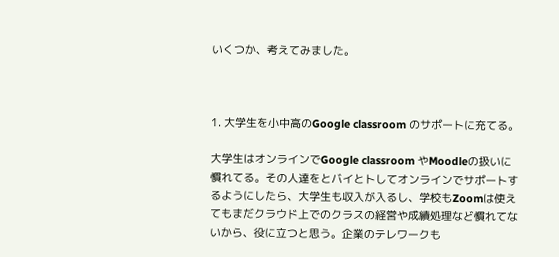いくつか、考えてみました。



1. 大学生を小中高のGoogle classroom のサポートに充てる。

大学生はオンラインでGoogle classroom やMoodleの扱いに慣れてる。その人達をとバイとトしてオンラインでサポートするようにしたら、大学生も収入が入るし、学校もZoomは使えてもまだクラウド上でのクラスの経営や成績処理など慣れてないから、役に立つと思う。企業のテレワークも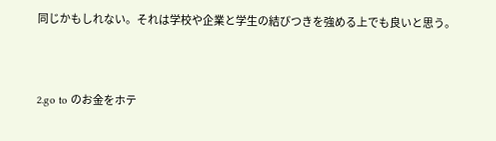同じかもしれない。それは学校や企業と学生の結びつきを強める上でも良いと思う。



2.go to のお金をホテ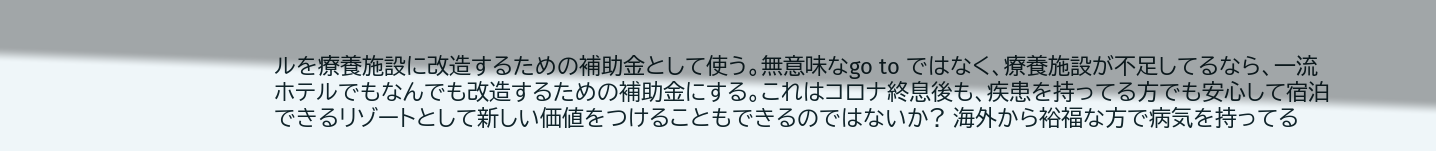ルを療養施設に改造するための補助金として使う。無意味なgo to ではなく、療養施設が不足してるなら、一流ホテルでもなんでも改造するための補助金にする。これはコロナ終息後も、疾患を持ってる方でも安心して宿泊できるリゾートとして新しい価値をつけることもできるのではないか? 海外から裕福な方で病気を持ってる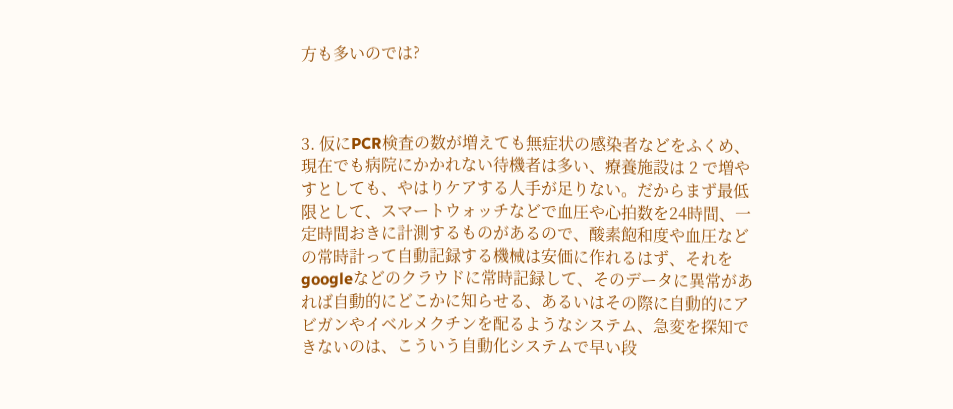方も多いのでは?



3. 仮にPCR検査の数が増えても無症状の感染者などをふくめ、現在でも病院にかかれない待機者は多い、療養施設は 2 で増やすとしても、やはりケアする人手が足りない。だからまず最低限として、スマートウォッチなどで血圧や心拍数を24時間、一定時間おきに計測するものがあるので、酸素飽和度や血圧などの常時計って自動記録する機械は安価に作れるはず、それをgoogleなどのクラウドに常時記録して、そのデータに異常があれば自動的にどこかに知らせる、あるいはその際に自動的にアビガンやイベルメクチンを配るようなシステム、急変を探知できないのは、こういう自動化システムで早い段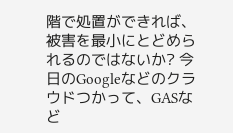階で処置ができれば、被害を最小にとどめられるのではないか? 今日のGoogleなどのクラウドつかって、GASなど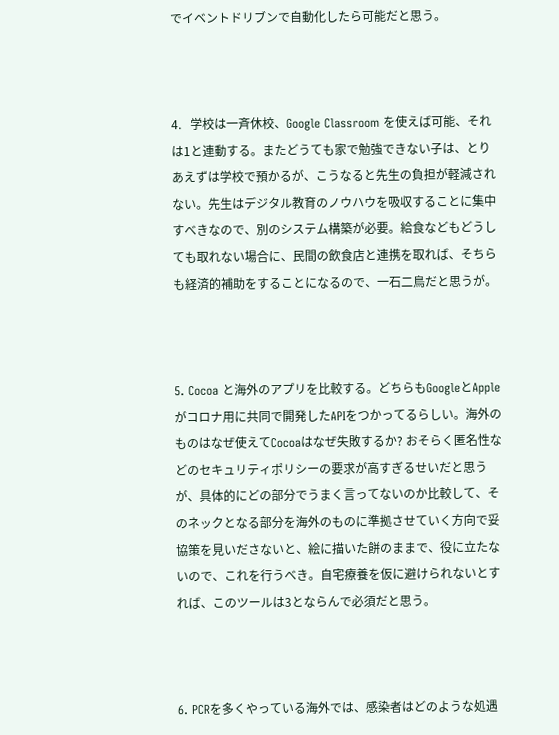でイベントドリブンで自動化したら可能だと思う。



4.   学校は一斉休校、Google Classroom を使えば可能、それは1と連動する。またどうても家で勉強できない子は、とりあえずは学校で預かるが、こうなると先生の負担が軽減されない。先生はデジタル教育のノウハウを吸収することに集中すべきなので、別のシステム構築が必要。給食などもどうしても取れない場合に、民間の飲食店と連携を取れば、そちらも経済的補助をすることになるので、一石二鳥だと思うが。



5. Cocoa と海外のアプリを比較する。どちらもGoogleとAppleがコロナ用に共同で開発したAPIをつかってるらしい。海外のものはなぜ使えてCocoaはなぜ失敗するか? おそらく匿名性などのセキュリティポリシーの要求が高すぎるせいだと思うが、具体的にどの部分でうまく言ってないのか比較して、そのネックとなる部分を海外のものに準拠させていく方向で妥協策を見いださないと、絵に描いた餅のままで、役に立たないので、これを行うべき。自宅療養を仮に避けられないとすれば、このツールは3とならんで必須だと思う。



6. PCRを多くやっている海外では、感染者はどのような処遇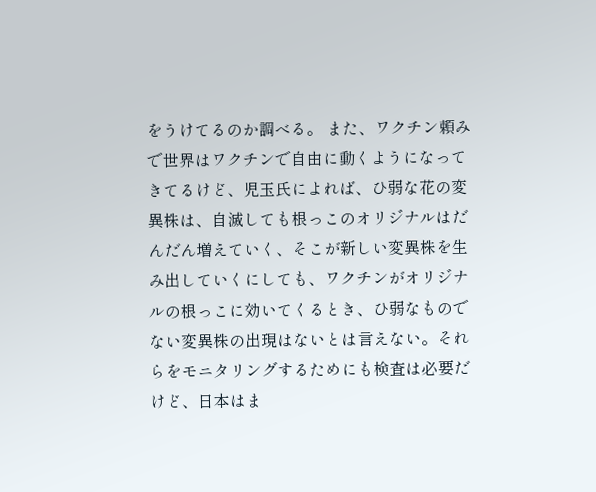をうけてるのか調べる。 また、ワクチン頼みで世界はワクチンで自由に動くようになってきてるけど、児玉氏によれば、ひ弱な花の変異株は、自滅しても根っこのオリジナルはだんだん増えていく、そこが新しい変異株を生み出していくにしても、ワクチンがオリジナルの根っこに効いてくるとき、ひ弱なものでない変異株の出現はないとは言えない。それらをモニタリングするためにも検査は必要だけど、日本はま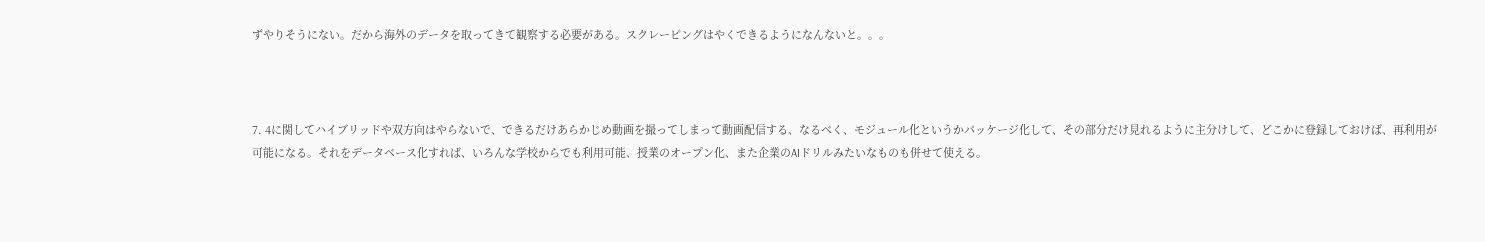ずやりそうにない。だから海外のデータを取ってきて観察する必要がある。スクレーピングはやくできるようになんないと。。。



7. 4に関してハイブリッドや双方向はやらないで、できるだけあらかじめ動画を撮ってしまって動画配信する、なるべく、モジュール化というかパッケージ化して、その部分だけ見れるように主分けして、どこかに登録しておけば、再利用が可能になる。それをデータベース化すれば、いろんな学校からでも利用可能、授業のオープン化、また企業のAIドリルみたいなものも併せて使える。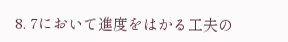8. 7において進度をはかる工夫の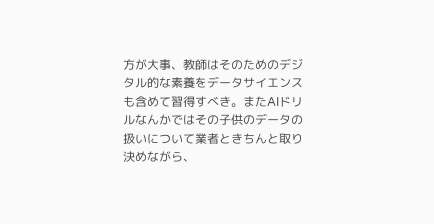方が大事、教師はそのためのデジタル的な素養をデータサイエンスも含めて習得すべき。またAIドリルなんかではその子供のデータの扱いについて業者ときちんと取り決めながら、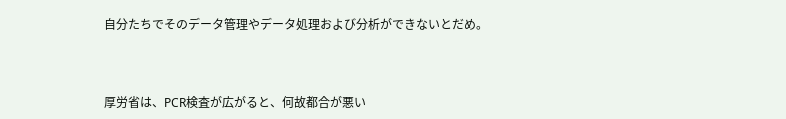自分たちでそのデータ管理やデータ処理および分析ができないとだめ。



厚労省は、PCR検査が広がると、何故都合が悪い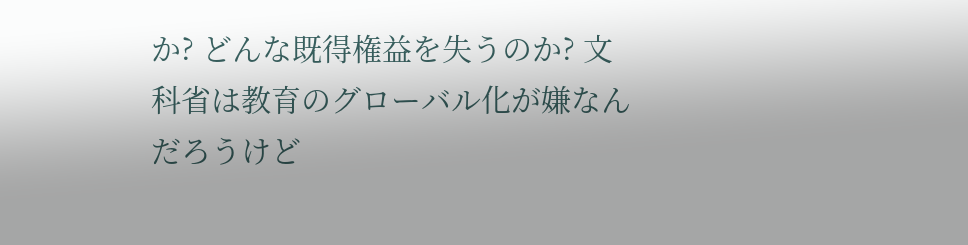か? どんな既得権益を失うのか? 文科省は教育のグローバル化が嫌なんだろうけど